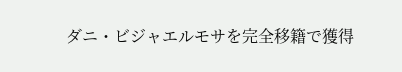ダニ・ビジャエルモサを完全移籍で獲得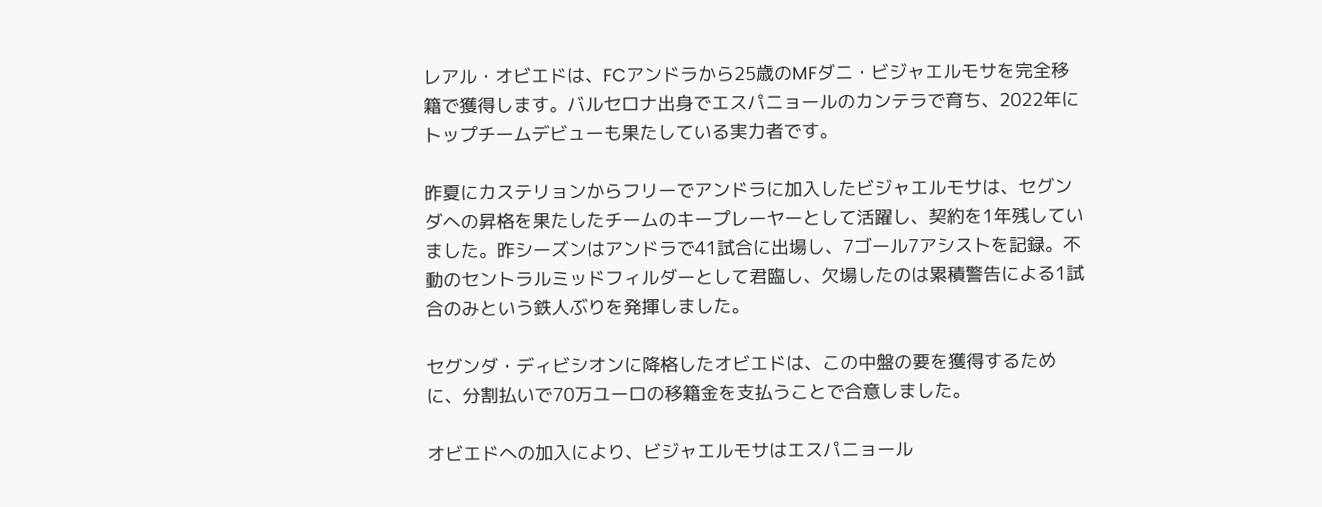レアル・オビエドは、FCアンドラから25歳のMFダニ・ビジャエルモサを完全移籍で獲得します。バルセロナ出身でエスパニョールのカンテラで育ち、2022年にトップチームデビューも果たしている実力者です。

昨夏にカステリョンからフリーでアンドラに加入したビジャエルモサは、セグンダへの昇格を果たしたチームのキープレーヤーとして活躍し、契約を1年残していました。昨シーズンはアンドラで41試合に出場し、7ゴール7アシストを記録。不動のセントラルミッドフィルダーとして君臨し、欠場したのは累積警告による1試合のみという鉄人ぶりを発揮しました。

セグンダ・ディビシオンに降格したオビエドは、この中盤の要を獲得するために、分割払いで70万ユーロの移籍金を支払うことで合意しました。

オビエドへの加入により、ビジャエルモサはエスパニョール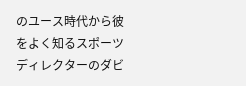のユース時代から彼をよく知るスポーツディレクターのダビ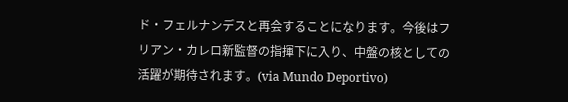ド・フェルナンデスと再会することになります。今後はフリアン・カレロ新監督の指揮下に入り、中盤の核としての活躍が期待されます。(via Mundo Deportivo)